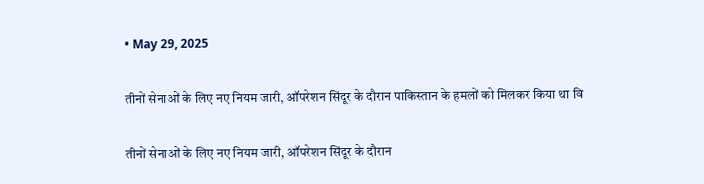• May 29, 2025

तीनों सेनाओं के लिए नए नियम जारी, ऑपरेशन सिंदूर के दौरान पाकिस्तान के हमलों को मिलकर किया था वि

तीनों सेनाओं के लिए नए नियम जारी, ऑपरेशन सिंदूर के दौरान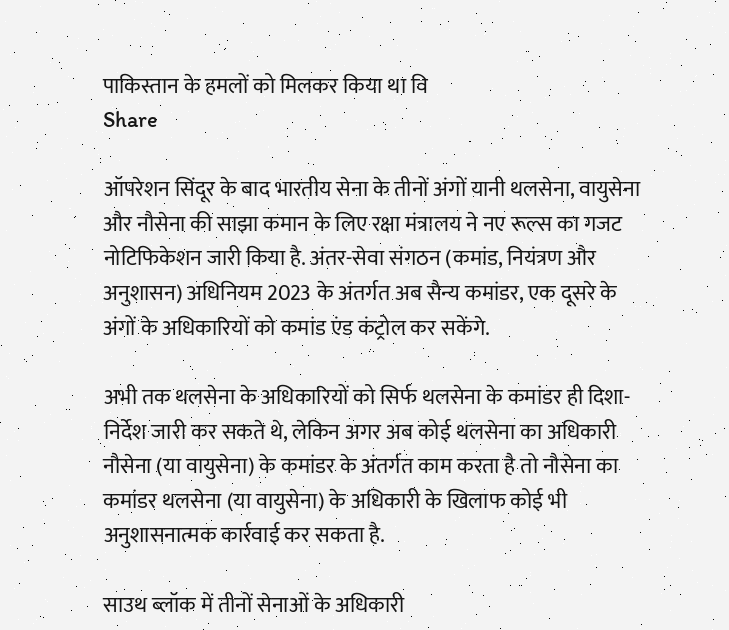पाकिस्तान के हमलों को मिलकर किया था वि
Share

ऑपरेशन सिंदूर के बाद भारतीय सेना के तीनों अंगों यानी थलसेना, वायुसेना और नौसेना की साझा कमान के लिए रक्षा मंत्रालय ने नए रूल्स का गजट नोटिफिकेशन जारी किया है. अंतर-सेवा संगठन (कमांड, नियंत्रण और अनुशासन) अधिनियम 2023 के अंतर्गत अब सैन्य कमांडर, एक दूसरे के अंगों के अधिकारियों को कमांड एंड कंट्रोल कर सकेंगे.

अभी तक थलसेना के अधिकारियों को सिर्फ थलसेना के कमांडर ही दिशा-निर्देश जारी कर सकते थे, लेकिन अगर अब कोई थलसेना का अधिकारी नौसेना (या वायुसेना) के कमांडर के अंतर्गत काम करता है तो नौसेना का कमांडर थलसेना (या वायुसेना) के अधिकारी के खिलाफ कोई भी अनुशासनात्मक कार्रवाई कर सकता है.

साउथ ब्लॉक में तीनों सेनाओं के अधिकारी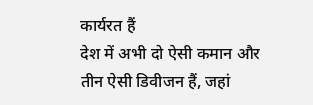कार्यरत हैं
देश में अभी दो ऐसी कमान और तीन ऐसी डिवीजन हैं, जहां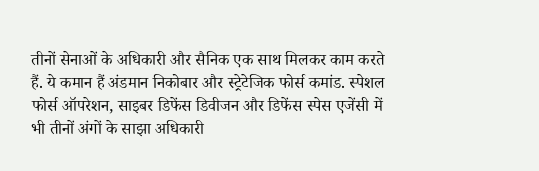तीनों सेनाओं के अधिकारी और सैनिक एक साथ मिलकर काम करते हैं. ये कमान हैं अंडमान निकोबार और स्ट्रेटेजिक फोर्स कमांड. स्पेशल फोर्स ऑपरेशन, साइबर डिफेंस डिवीजन और डिफेंस स्पेस एजेंसी में भी तीनों अंगों के साझा अधिकारी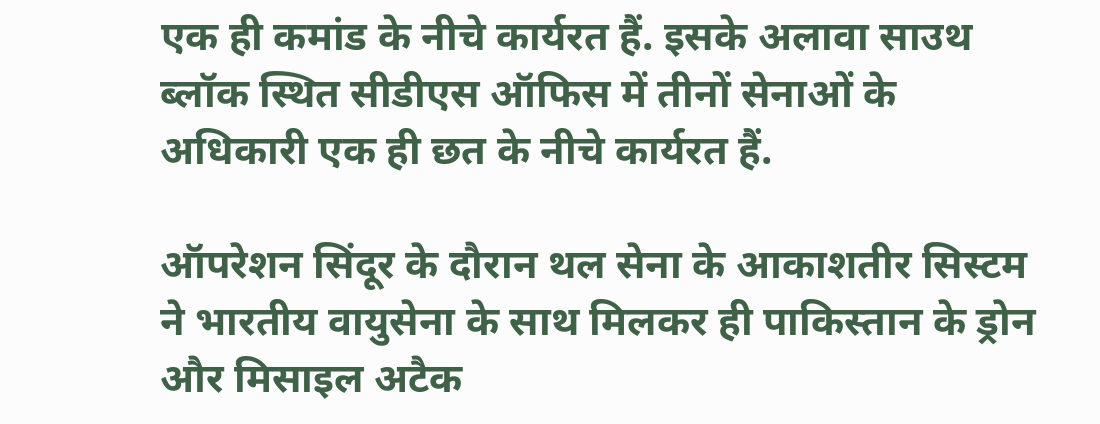एक ही कमांड के नीचे कार्यरत हैं. इसके अलावा साउथ ब्लॉक स्थित सीडीएस ऑफिस में तीनों सेनाओं के अधिकारी एक ही छत के नीचे कार्यरत हैं.

ऑपरेशन सिंदूर के दौरान थल सेना के आकाशतीर सिस्टम ने भारतीय वायुसेना के साथ मिलकर ही पाकिस्तान के ड्रोन और मिसाइल अटैक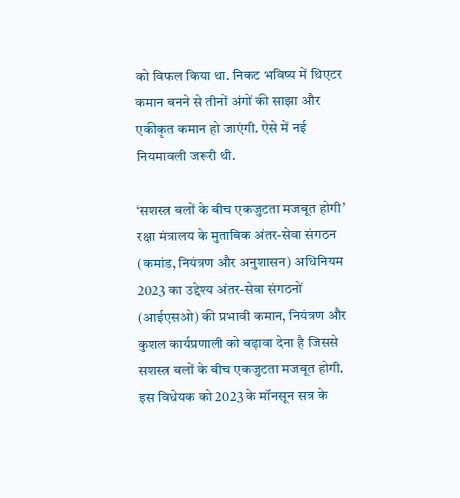को विफल किया था. निकट भविष्य में थिएटर कमान बनने से तीनों अंगों की साझा और एकीकृत कमान हो जाएंगी. ऐसे में नई नियमावली जरूरी थी.

‘सशस्त्र बलों के बीच एकजुटता मजबूत होगी’
रक्षा मंत्रालय के मुताबिक अंतर-सेवा संगठन (कमांड, नियंत्रण और अनुशासन) अधिनियम 2023 का उद्देश्य अंतर-सेवा संगठनों (आईएसओ) की प्रभावी कमान, नियंत्रण और कुशल कार्यप्रणाली को बढ़ावा देना है जिससे सशस्त्र बलों के बीच एकजुटता मजबूत होगी. इस विधेयक को 2023 के मॉनसून सत्र के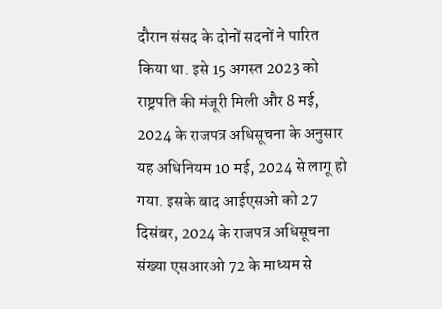दौरान संसद के दोनों सदनों ने पारित किया था. इसे 15 अगस्त 2023 को राष्ट्रपति की मंजूरी मिली और 8 मई, 2024 के राजपत्र अधिसूचना के अनुसार यह अधिनियम 10 मई, 2024 से लागू हो गया. इसके बाद आईएसओ को 27 दिसंबर, 2024 के राजपत्र अधिसूचना संख्या एसआरओ 72 के माध्यम से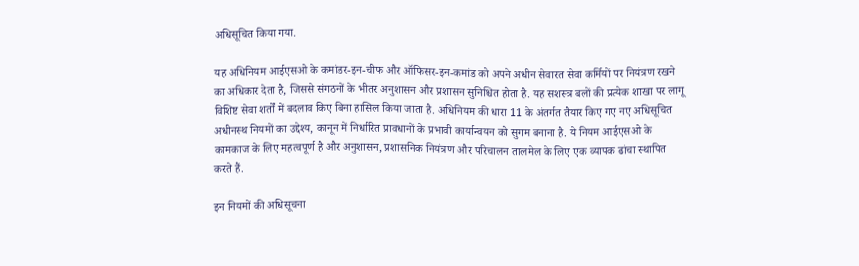अधिसूचित किया गया.

यह अधिनियम आईएसओ के कमांडर-इन-चीफ और ऑफिसर-इन-कमांड को अपने अधीन सेवारत सेवा कर्मियों पर नियंत्रण रखने का अधिकार देता है, जिससे संगठनों के भीतर अनुशासन और प्रशासन सुनिश्चित होता है. यह सशस्त्र बलों की प्रत्येक शाखा पर लागू विशिष्ट सेवा शर्तों में बदलाव किए बिना हासिल किया जाता है. अधिनियम की धारा 11 के अंतर्गत तैयार किए गए नए अधिसूचित अधीनस्थ नियमों का उद्देश्य, कानून में निर्धारित प्रावधानों के प्रभावी कार्यान्वयन को सुगम बनाना है. ये नियम आईएसओ के कामकाज के लिए महत्वपूर्ण है और अनुशासन, प्रशासनिक नियंत्रण और परिचालन तालमेल के लिए एक व्यापक ढांचा स्थापित करते हैं.

इन नियमों की अधिसूचना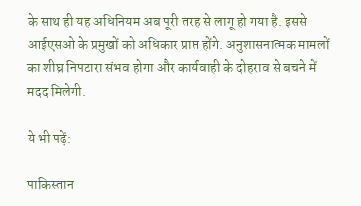के साथ ही यह अधिनियम अब पूरी तरह से लागू हो गया है. इससे आईएसओ के प्रमुखों को अधिकार प्राप्त होंगे. अनुशासनात्मक मामलों का शीघ्र निपटारा संभव होगा और कार्यवाही के दोहराव से बचने में मदद मिलेगी.

ये भी पढ़ें:

पाकिस्तान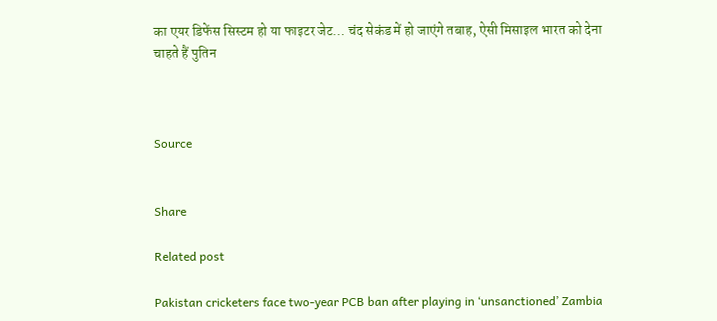का एयर डिफेंस सिस्टम हो या फाइटर जेट… चंद सेकंड में हो जाएंगे तबाह, ऐसी मिसाइल भारत को देना चाहते हैं पुतिन



Source


Share

Related post

Pakistan cricketers face two-year PCB ban after playing in ‘unsanctioned’ Zambia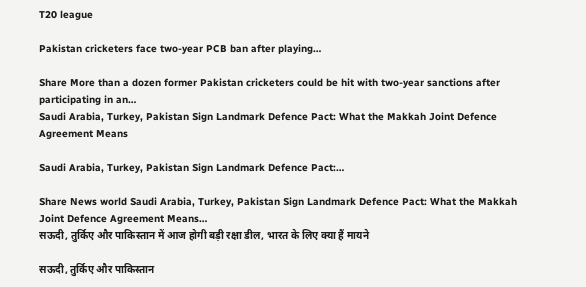T20 league

Pakistan cricketers face two-year PCB ban after playing…

Share More than a dozen former Pakistan cricketers could be hit with two-year sanctions after participating in an…
Saudi Arabia, Turkey, Pakistan Sign Landmark Defence Pact: What the Makkah Joint Defence Agreement Means

Saudi Arabia, Turkey, Pakistan Sign Landmark Defence Pact:…

Share News world Saudi Arabia, Turkey, Pakistan Sign Landmark Defence Pact: What the Makkah Joint Defence Agreement Means…
सऊदी, तुर्किए और पाकिस्तान में आज होगी बड़ी रक्षा डील, भारत के लिए क्या हैं मायने

सऊदी, तुर्किए और पाकिस्तान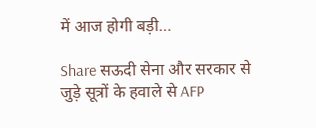में आज होगी बड़ी…

Share सऊदी सेना और सरकार से जुड़े सूत्रों के हवाले से AFP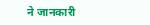ने जानकारी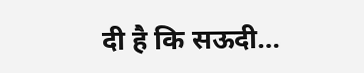दी है कि सऊदी…